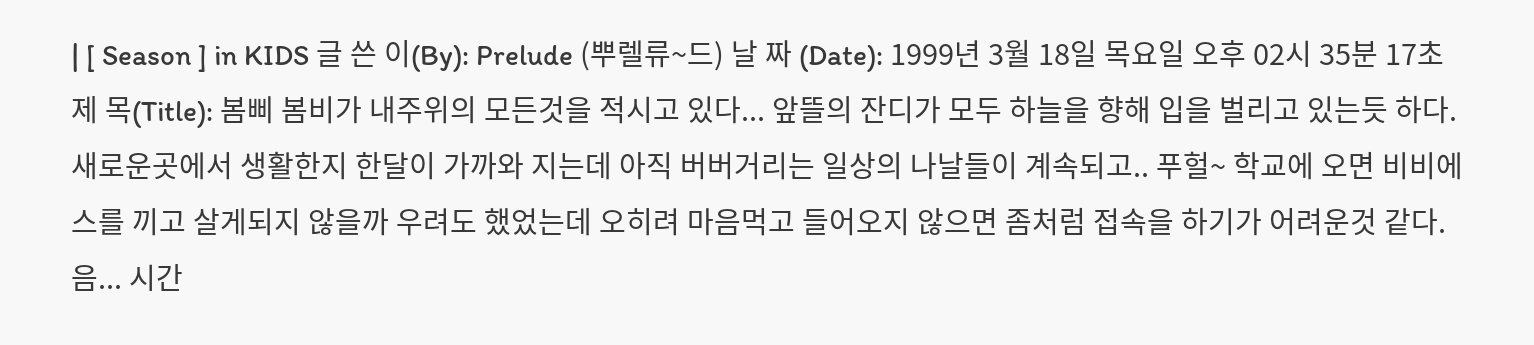| [ Season ] in KIDS 글 쓴 이(By): Prelude (뿌렐류~드) 날 짜 (Date): 1999년 3월 18일 목요일 오후 02시 35분 17초 제 목(Title): 봄삐 봄비가 내주위의 모든것을 적시고 있다... 앞뜰의 잔디가 모두 하늘을 향해 입을 벌리고 있는듯 하다. 새로운곳에서 생활한지 한달이 가까와 지는데 아직 버버거리는 일상의 나날들이 계속되고.. 푸헐~ 학교에 오면 비비에스를 끼고 살게되지 않을까 우려도 했었는데 오히려 마음먹고 들어오지 않으면 좀처럼 접속을 하기가 어려운것 같다. 음... 시간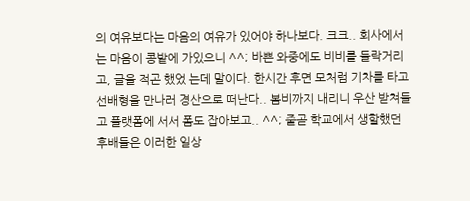의 여유보다는 마음의 여유가 있어야 하나보다. 크크.. 회사에서는 마음이 콩밭에 가있으니 ^^; 바쁜 와중에도 비비를 들락거리고, 글을 적곤 했었 는데 말이다. 한시간 후면 모처럼 기차를 타고 선배형을 만나러 경산으로 떠난다.. 봄비까지 내리니 우산 받쳐들고 플랫폼에 서서 폼도 잡아보고.. ^^; 줄곧 학교에서 생할했던 후배들은 이러한 일상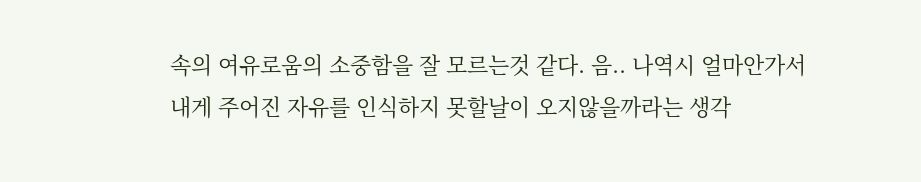속의 여유로움의 소중함을 잘 모르는것 같다. 음.. 나역시 얼마안가서 내게 주어진 자유를 인식하지 못할날이 오지않을까라는 생각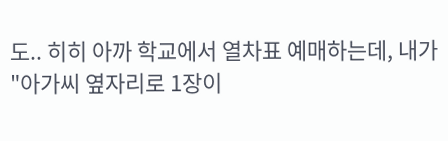도.. 히히 아까 학교에서 열차표 예매하는데, 내가 "아가씨 옆자리로 1장이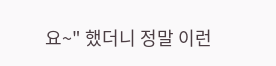요~" 했더니 정말 이런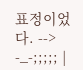표정이었다. --> -_-;;;;; |